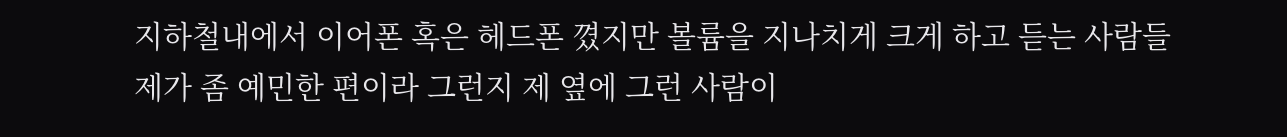지하철내에서 이어폰 혹은 헤드폰 꼈지만 볼륨을 지나치게 크게 하고 듣는 사람들
제가 좀 예민한 편이라 그런지 제 옆에 그런 사람이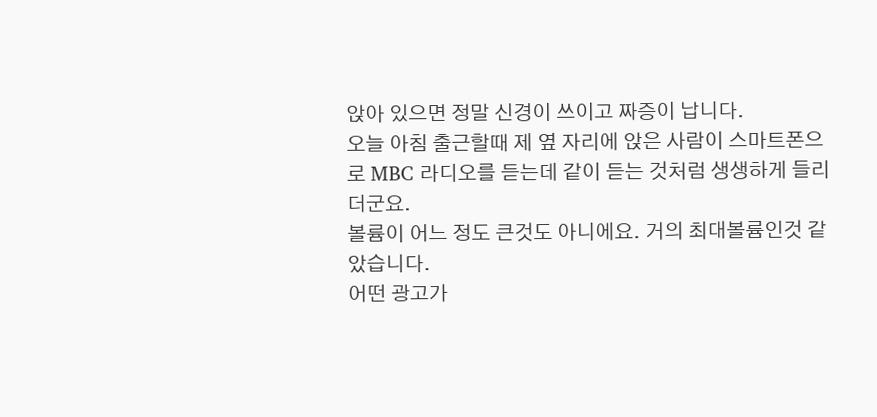앉아 있으면 정말 신경이 쓰이고 짜증이 납니다.
오늘 아침 출근할때 제 옆 자리에 앉은 사람이 스마트폰으로 MBC 라디오를 듣는데 같이 듣는 것처럼 생생하게 들리더군요.
볼륨이 어느 정도 큰것도 아니에요. 거의 최대볼륨인것 같았습니다.
어떤 광고가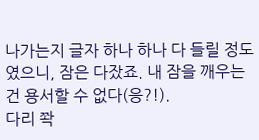나가는지 글자 하나 하나 다 들릴 정도였으니, 잠은 다잤죠. 내 잠을 깨우는 건 용서할 수 없다(응?!).
다리 쫙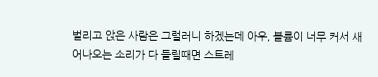벌리고 앉은 사람은 그럴러니 하겠는데 아우, 볼륨이 너무 커서 새어나오는 소리가 다 들릴때면 스트레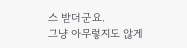스 받더군요.
그냥 아무렇지도 않게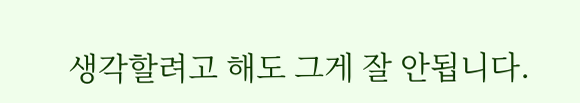생각할려고 해도 그게 잘 안됩니다.